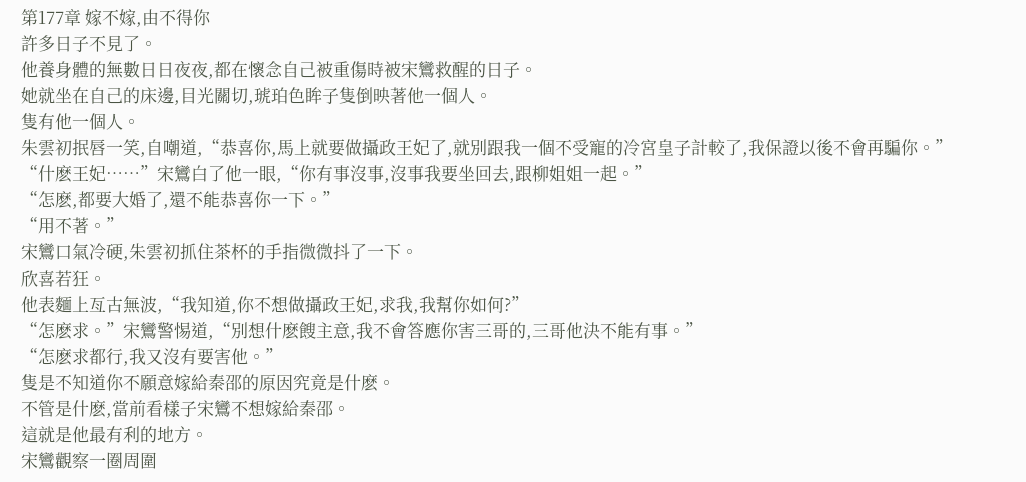第177章 嫁不嫁,由不得你
許多日子不見了。
他養身體的無數日日夜夜,都在懷念自己被重傷時被宋鸞救醒的日子。
她就坐在自己的床邊,目光關切,琥珀色眸子隻倒映著他一個人。
隻有他一個人。
朱雲初抿唇一笑,自嘲道,“恭喜你,馬上就要做攝政王妃了,就別跟我一個不受寵的冷宮皇子計較了,我保證以後不會再騙你。”
“什麽王妃……”宋鸞白了他一眼,“你有事沒事,沒事我要坐回去,跟柳姐姐一起。”
“怎麽,都要大婚了,還不能恭喜你一下。”
“用不著。”
宋鸞口氣冷硬,朱雲初抓住茶杯的手指微微抖了一下。
欣喜若狂。
他表麵上亙古無波,“我知道,你不想做攝政王妃,求我,我幫你如何?”
“怎麽求。”宋鸞警惕道,“別想什麽餿主意,我不會答應你害三哥的,三哥他決不能有事。”
“怎麽求都行,我又沒有要害他。”
隻是不知道你不願意嫁給秦邵的原因究竟是什麽。
不管是什麽,當前看樣子宋鸞不想嫁給秦邵。
這就是他最有利的地方。
宋鸞觀察一圈周圍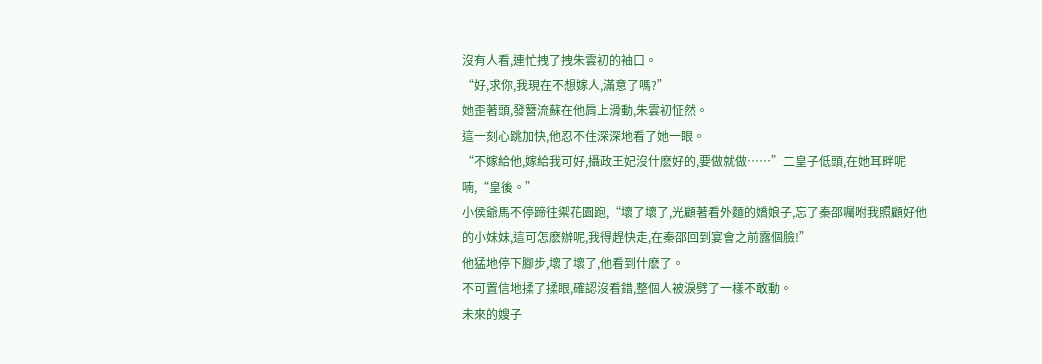沒有人看,連忙拽了拽朱雲初的袖口。
“好,求你,我現在不想嫁人,滿意了嗎?”
她歪著頭,發簪流蘇在他肩上滑動,朱雲初怔然。
這一刻心跳加快,他忍不住深深地看了她一眼。
“不嫁給他,嫁給我可好,攝政王妃沒什麽好的,要做就做……”二皇子低頭,在她耳畔呢喃,“皇後。”
小侯爺馬不停蹄往禦花園跑,“壞了壞了,光顧著看外麵的嬌娘子,忘了秦邵囑咐我照顧好他的小妹妹,這可怎麽辦呢,我得趕快走,在秦邵回到宴會之前露個臉!”
他猛地停下腳步,壞了壞了,他看到什麽了。
不可置信地揉了揉眼,確認沒看錯,整個人被淚劈了一樣不敢動。
未來的嫂子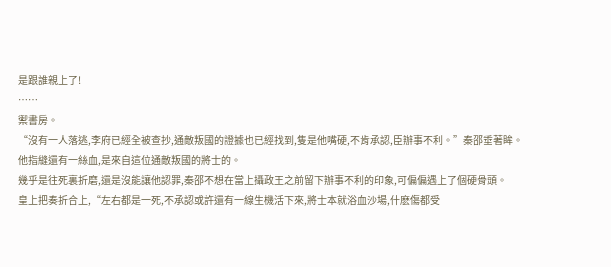是跟誰親上了!
……
禦書房。
“沒有一人落逃,李府已經全被查抄,通敵叛國的證據也已經找到,隻是他嘴硬,不肯承認,臣辦事不利。”秦邵垂著眸。
他指縫還有一絲血,是來自這位通敵叛國的將士的。
幾乎是往死裏折磨,還是沒能讓他認罪,秦邵不想在當上攝政王之前留下辦事不利的印象,可偏偏遇上了個硬骨頭。
皇上把奏折合上,“左右都是一死,不承認或許還有一線生機活下來,將士本就浴血沙場,什麽傷都受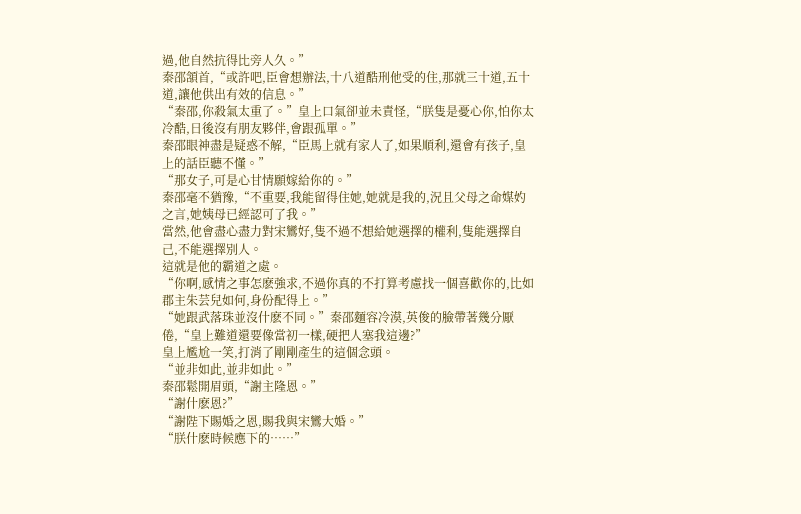過,他自然抗得比旁人久。”
秦邵頷首,“或許吧,臣會想辦法,十八道酷刑他受的住,那就三十道,五十道,讓他供出有效的信息。”
“秦邵,你殺氣太重了。”皇上口氣卻並未責怪,“朕隻是憂心你,怕你太冷酷,日後沒有朋友夥伴,會跟孤單。”
秦邵眼神盡是疑惑不解,“臣馬上就有家人了,如果順利,還會有孩子,皇上的話臣聽不懂。”
“那女子,可是心甘情願嫁給你的。”
秦邵毫不猶豫,“不重要,我能留得住她,她就是我的,況且父母之命媒妁之言,她姨母已經認可了我。”
當然,他會盡心盡力對宋鸞好,隻不過不想給她選擇的權利,隻能選擇自己,不能選擇別人。
這就是他的霸道之處。
“你啊,感情之事怎麽強求,不過你真的不打算考慮找一個喜歡你的,比如郡主朱芸兒如何,身份配得上。”
“她跟武落珠並沒什麽不同。”秦邵麵容冷漠,英俊的臉帶著幾分厭倦,“皇上難道還要像當初一樣,硬把人塞我這邊?”
皇上尷尬一笑,打消了剛剛產生的這個念頭。
“並非如此,並非如此。”
秦邵鬆開眉頭,“謝主隆恩。”
“謝什麽恩?”
“謝陛下賜婚之恩,賜我與宋鸞大婚。”
“朕什麽時候應下的……”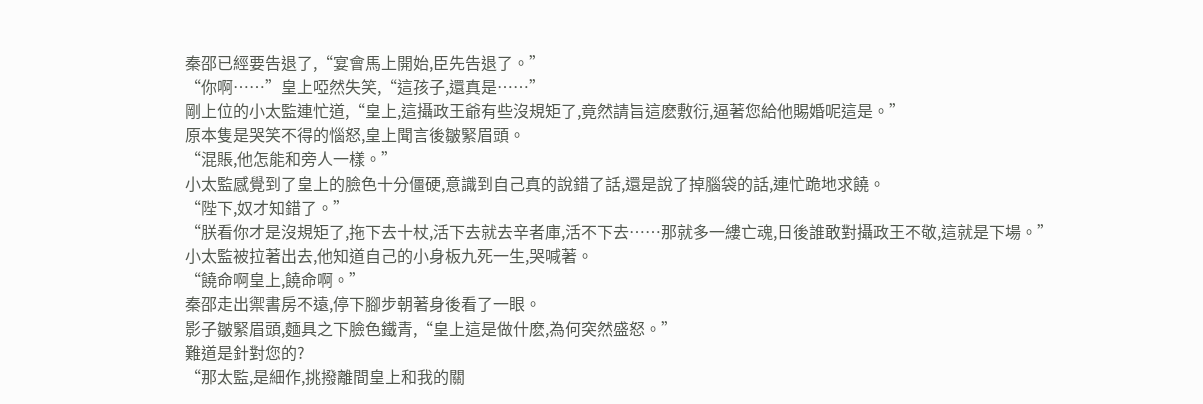秦邵已經要告退了,“宴會馬上開始,臣先告退了。”
“你啊……”皇上啞然失笑,“這孩子,還真是……”
剛上位的小太監連忙道,“皇上,這攝政王爺有些沒規矩了,竟然請旨這麽敷衍,逼著您給他賜婚呢這是。”
原本隻是哭笑不得的惱怒,皇上聞言後皺緊眉頭。
“混賬,他怎能和旁人一樣。”
小太監感覺到了皇上的臉色十分僵硬,意識到自己真的說錯了話,還是說了掉腦袋的話,連忙跪地求饒。
“陛下,奴才知錯了。”
“朕看你才是沒規矩了,拖下去十杖,活下去就去辛者庫,活不下去……那就多一縷亡魂,日後誰敢對攝政王不敬,這就是下場。”
小太監被拉著出去,他知道自己的小身板九死一生,哭喊著。
“饒命啊皇上,饒命啊。”
秦邵走出禦書房不遠,停下腳步朝著身後看了一眼。
影子皺緊眉頭,麵具之下臉色鐵青,“皇上這是做什麽,為何突然盛怒。”
難道是針對您的?
“那太監,是細作,挑撥離間皇上和我的關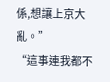係,想讓上京大亂。”
“這事連我都不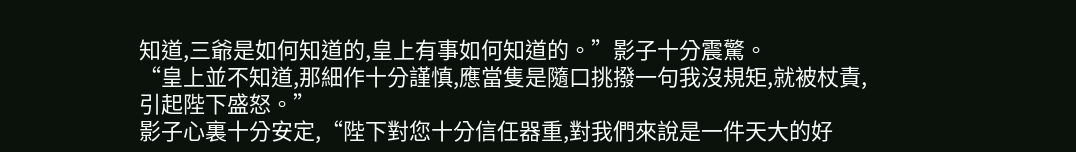知道,三爺是如何知道的,皇上有事如何知道的。”影子十分震驚。
“皇上並不知道,那細作十分謹慎,應當隻是隨口挑撥一句我沒規矩,就被杖責,引起陛下盛怒。”
影子心裏十分安定,“陛下對您十分信任器重,對我們來說是一件天大的好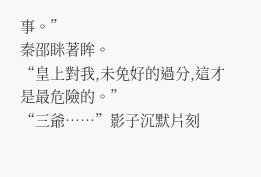事。”
秦邵眯著眸。
“皇上對我,未免好的過分,這才是最危險的。”
“三爺……”影子沉默片刻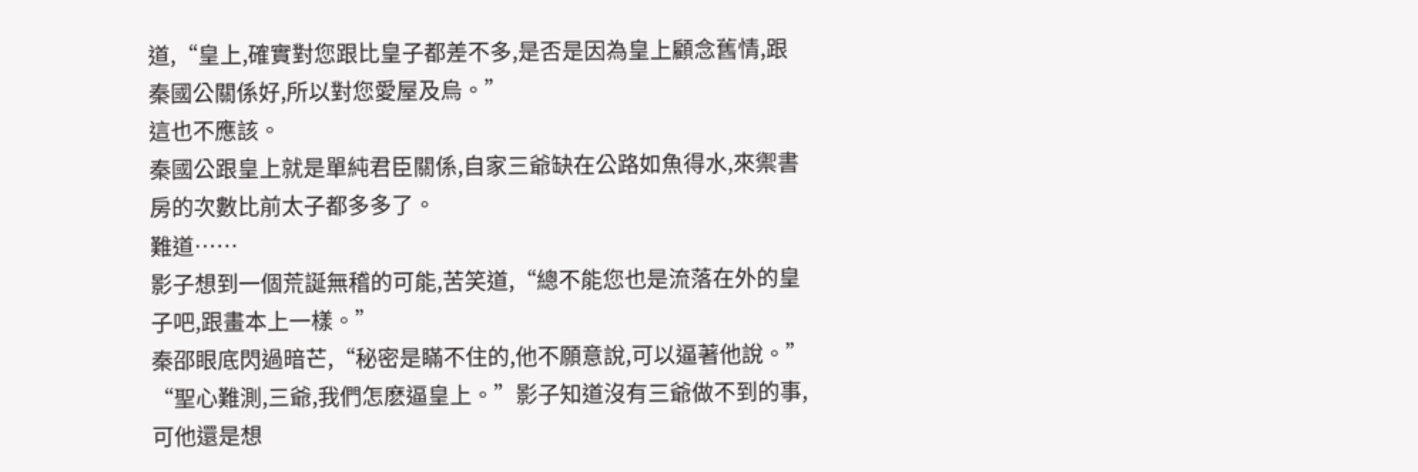道,“皇上,確實對您跟比皇子都差不多,是否是因為皇上顧念舊情,跟秦國公關係好,所以對您愛屋及烏。”
這也不應該。
秦國公跟皇上就是單純君臣關係,自家三爺缺在公路如魚得水,來禦書房的次數比前太子都多多了。
難道……
影子想到一個荒誕無稽的可能,苦笑道,“總不能您也是流落在外的皇子吧,跟畫本上一樣。”
秦邵眼底閃過暗芒,“秘密是瞞不住的,他不願意說,可以逼著他說。”
“聖心難測,三爺,我們怎麽逼皇上。”影子知道沒有三爺做不到的事,可他還是想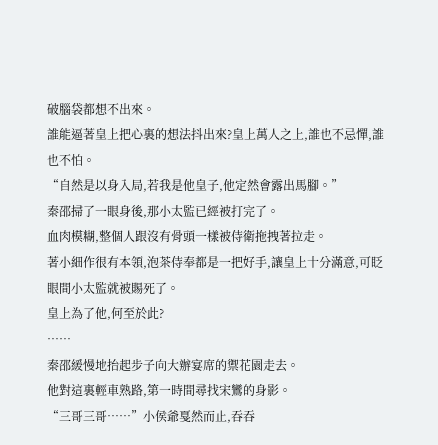破腦袋都想不出來。
誰能逼著皇上把心裏的想法抖出來?皇上萬人之上,誰也不忌憚,誰也不怕。
“自然是以身入局,若我是他皇子,他定然會露出馬腳。”
秦邵掃了一眼身後,那小太監已經被打完了。
血肉模糊,整個人跟沒有骨頭一樣被侍衛拖拽著拉走。
著小細作很有本領,泡茶侍奉都是一把好手,讓皇上十分滿意,可眨眼間小太監就被賜死了。
皇上為了他,何至於此?
……
秦邵緩慢地抬起步子向大辦宴席的禦花園走去。
他對這裏輕車熟路,第一時間尋找宋鸞的身影。
“三哥三哥……”小侯爺戛然而止,吞吞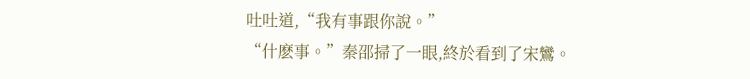吐吐道,“我有事跟你說。”
“什麽事。”秦邵掃了一眼,終於看到了宋鸞。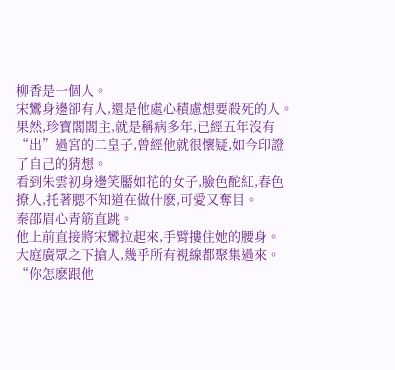柳香是一個人。
宋鸞身邊卻有人,還是他處心積慮想要殺死的人。
果然,珍寶閣閣主,就是稱病多年,已經五年沒有“出”過宮的二皇子,曾經他就很懷疑,如今印證了自己的猜想。
看到朱雲初身邊笑靨如花的女子,臉色酡紅,春色撩人,托著腮不知道在做什麽,可愛又奪目。
秦邵眉心青筋直跳。
他上前直接將宋鸞拉起來,手臂摟住她的腰身。
大庭廣眾之下搶人,幾乎所有視線都聚集過來。
“你怎麽跟他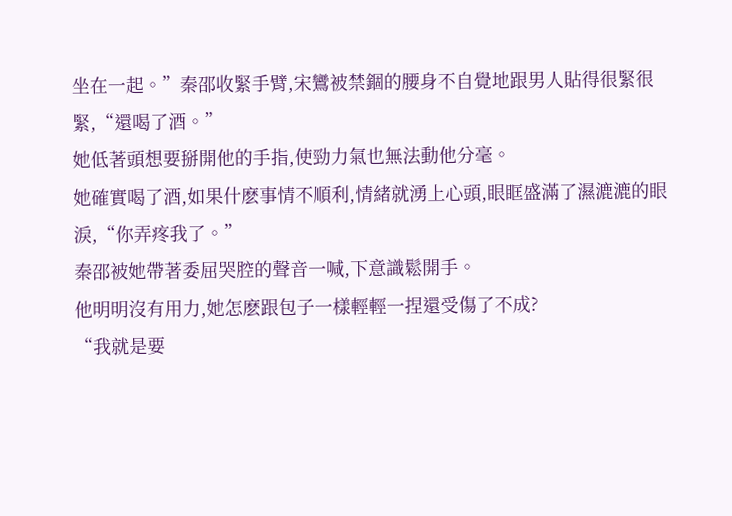坐在一起。”秦邵收緊手臂,宋鸞被禁錮的腰身不自覺地跟男人貼得很緊很緊,“還喝了酒。”
她低著頭想要掰開他的手指,使勁力氣也無法動他分毫。
她確實喝了酒,如果什麽事情不順利,情緒就湧上心頭,眼眶盛滿了濕漉漉的眼淚,“你弄疼我了。”
秦邵被她帶著委屈哭腔的聲音一喊,下意識鬆開手。
他明明沒有用力,她怎麽跟包子一樣輕輕一捏還受傷了不成?
“我就是要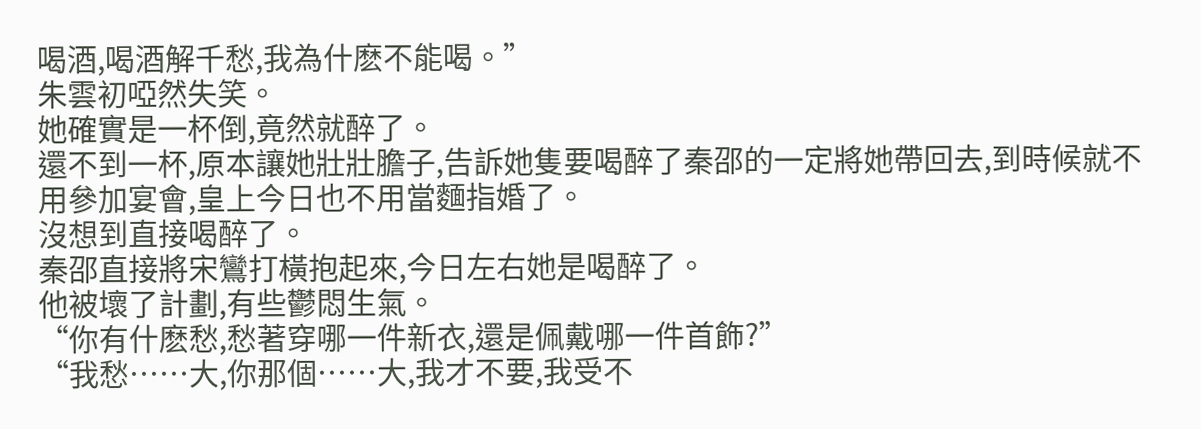喝酒,喝酒解千愁,我為什麽不能喝。”
朱雲初啞然失笑。
她確實是一杯倒,竟然就醉了。
還不到一杯,原本讓她壯壯膽子,告訴她隻要喝醉了秦邵的一定將她帶回去,到時候就不用參加宴會,皇上今日也不用當麵指婚了。
沒想到直接喝醉了。
秦邵直接將宋鸞打橫抱起來,今日左右她是喝醉了。
他被壞了計劃,有些鬱悶生氣。
“你有什麽愁,愁著穿哪一件新衣,還是佩戴哪一件首飾?”
“我愁……大,你那個……大,我才不要,我受不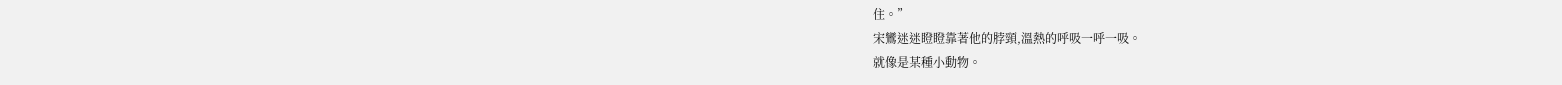住。”
宋鸞迷迷瞪瞪靠著他的脖頸,溫熱的呼吸一呼一吸。
就像是某種小動物。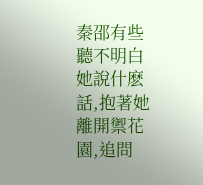秦邵有些聽不明白她說什麽話,抱著她離開禦花園,追問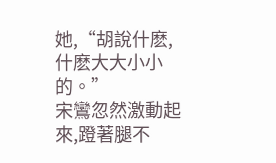她,“胡說什麽,什麽大大小小的。”
宋鸞忽然激動起來,蹬著腿不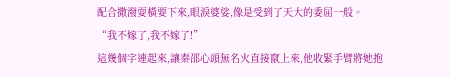配合撒潑耍橫要下來,眼淚婆娑,像是受到了天大的委屈一般。
“我不嫁了,我不嫁了!”
這幾個字連起來,讓秦邵心頭無名火直接竄上來,他收緊手臂將她抱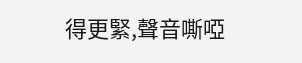得更緊,聲音嘶啞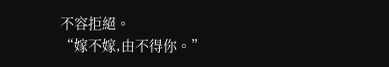不容拒絕。
“嫁不嫁,由不得你。”